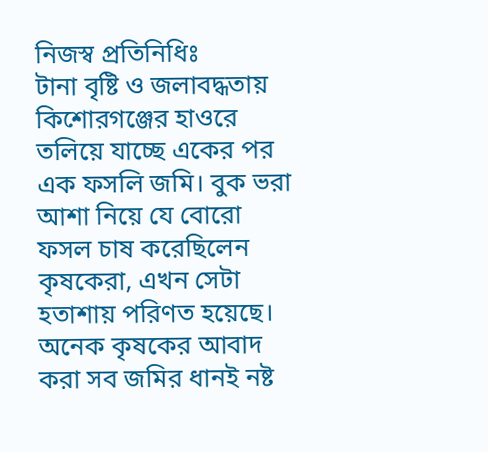নিজস্ব প্রতিনিধিঃ
টানা বৃষ্টি ও জলাবদ্ধতায় কিশোরগঞ্জের হাওরে তলিয়ে যাচ্ছে একের পর এক ফসলি জমি। বুক ভরা আশা নিয়ে যে বোরো ফসল চাষ করেছিলেন কৃষকেরা, এখন সেটা হতাশায় পরিণত হয়েছে। অনেক কৃষকের আবাদ করা সব জমির ধানই নষ্ট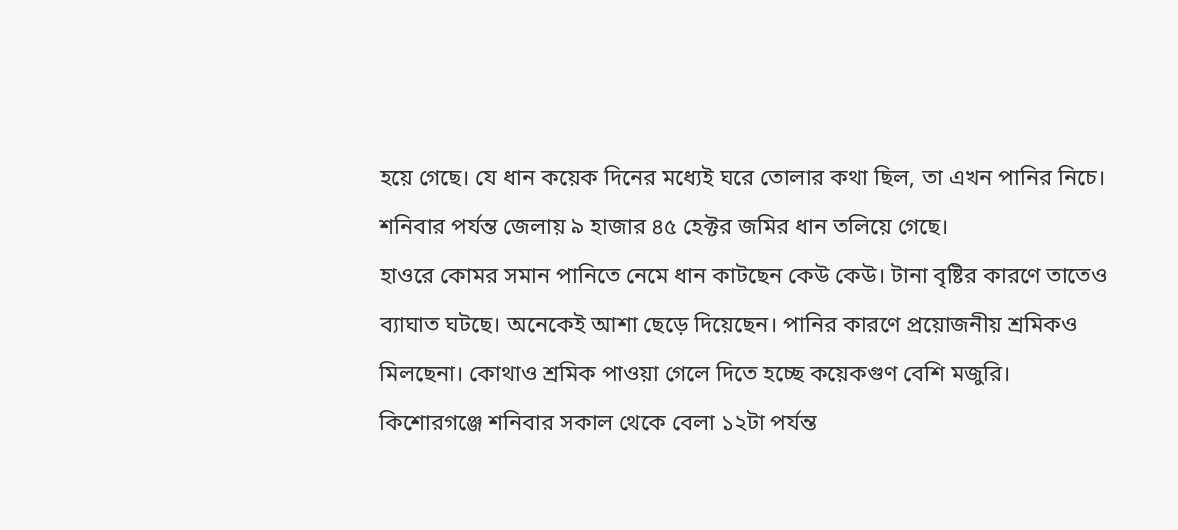হয়ে গেছে। যে ধান কয়েক দিনের মধ্যেই ঘরে তোলার কথা ছিল, তা এখন পানির নিচে। শনিবার পর্যন্ত জেলায় ৯ হাজার ৪৫ হেক্টর জমির ধান তলিয়ে গেছে।
হাওরে কোমর সমান পানিতে নেমে ধান কাটছেন কেউ কেউ। টানা বৃষ্টির কারণে তাতেও ব্যাঘাত ঘটছে। অনেকেই আশা ছেড়ে দিয়েছেন। পানির কারণে প্রয়োজনীয় শ্রমিকও মিলছেনা। কোথাও শ্রমিক পাওয়া গেলে দিতে হচ্ছে কয়েকগুণ বেশি মজুরি।
কিশোরগঞ্জে শনিবার সকাল থেকে বেলা ১২টা পর্যন্ত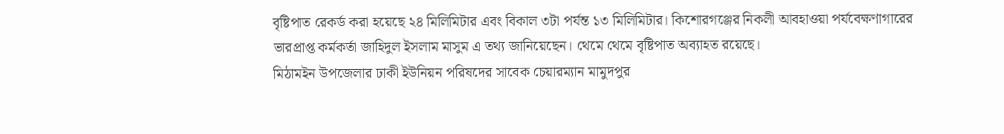বৃষ্টিপাত রেকর্ড করা হয়েছে ২৪ মিলিমিটার এবং বিকাল ৩টা পর্যন্ত ১৩ মিলিমিটার। কিশোরগঞ্জের নিকলী আবহাওয়া পর্যবেক্ষণাগারের ভারপ্রাপ্ত কর্মকর্তা জাহিদুল ইসলাম মাসুম এ তথ্য জানিয়েছেন। থেমে থেমে বৃষ্টিপাত অব্যাহত রয়েছে।
মিঠামইন উপজেলার ঢাকী ইউনিয়ন পরিষদের সাবেক চেয়ারম্যান মামুদপুর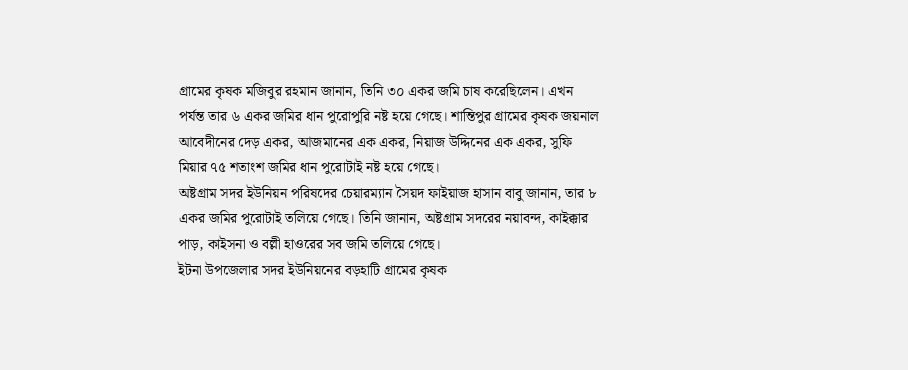গ্রামের কৃষক মজিবুর রহমান জানান, তিনি ৩০ একর জমি চাষ করেছিলেন। এখন পর্যন্ত তার ৬ একর জমির ধান পুরোপুরি নষ্ট হয়ে গেছে। শান্তিপুর গ্রামের কৃষক জয়নাল আবেদীনের দেড় একর, আজমানের এক একর, নিয়াজ উদ্দিনের এক একর, সুফি মিয়ার ৭৫ শতাংশ জমির ধান পুরোটাই নষ্ট হয়ে গেছে।
অষ্টগ্রাম সদর ইউনিয়ন পরিষদের চেয়ারম্যান সৈয়দ ফাইয়াজ হাসান বাবু জানান, তার ৮ একর জমির পুরোটাই তলিয়ে গেছে। তিনি জানান, অষ্টগ্রাম সদরের নয়াবন্দ, কাইক্কার পাড়, কাইসনা ও বল্লী হাওরের সব জমি তলিয়ে গেছে।
ইটনা উপজেলার সদর ইউনিয়নের বড়হাটি গ্রামের কৃষক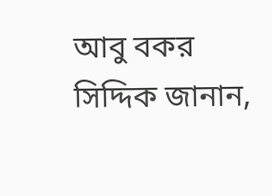আবু বকর সিদ্দিক জানান,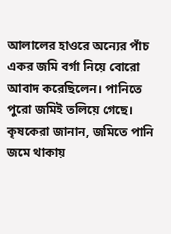আলালের হাওরে অন্যের পাঁচ একর জমি বর্গা নিয়ে বোরো আবাদ করেছিলেন। পানিতে পুরো জমিই তলিয়ে গেছে।
কৃষকেরা জানান, জমিতে পানি জমে থাকায়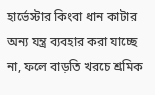হার্ভেস্টার কিংবা ধান কাটার অন্য যন্ত্র ব্যবহার করা যাচ্ছে না, ফলে বাড়তি খরচে শ্রমিক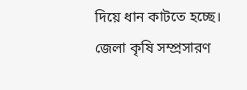দিয়ে ধান কাটতে হচ্ছে।
জেলা কৃষি সম্প্রসারণ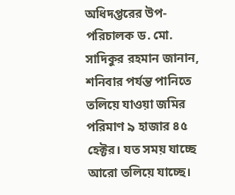অধিদপ্তরের উপ-পরিচালক ড. মো. সাদিকুর রহমান জানান, শনিবার পর্যন্ত পানিতে তলিয়ে যাওয়া জমির পরিমাণ ৯ হাজার ৪৫ হেক্টর। যত সময় যাচ্ছে আরো তলিয়ে যাচ্ছে।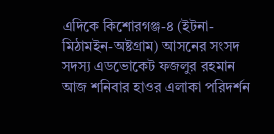এদিকে কিশোরগঞ্জ-৪ (ইটনা-মিঠামইন-অষ্টগ্রাম) আসনের সংসদ সদস্য এডভোকেট ফজলুর রহমান আজ শনিবার হাওর এলাকা পরিদর্শন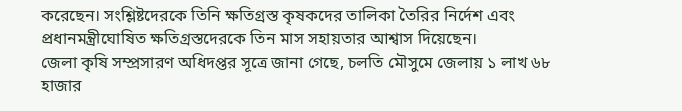করেছেন। সংশ্লিষ্টদেরকে তিনি ক্ষতিগ্রস্ত কৃষকদের তালিকা তৈরির নির্দেশ এবং প্রধানমন্ত্রীঘোষিত ক্ষতিগ্রস্তদেরকে তিন মাস সহায়তার আশ্বাস দিয়েছেন।
জেলা কৃষি সম্প্রসারণ অধিদপ্তর সূত্রে জানা গেছে, চলতি মৌসুমে জেলায় ১ লাখ ৬৮ হাজার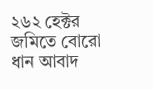২৬২ হেক্টর জমিতে বোরো ধান আবাদ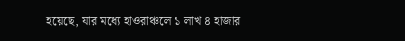হয়েছে, যার মধ্যে হাওরাঞ্চলে ১ লাখ ৪ হাজার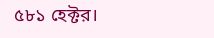৫৮১ হেক্টর।